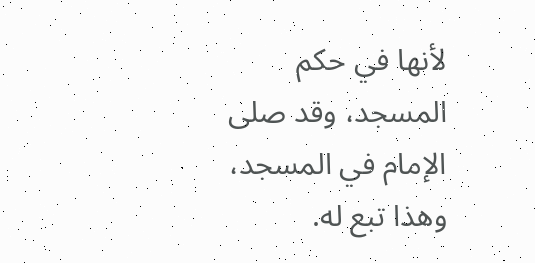لأنها في حكم المسجد، وقد صلى الإمام في المسجد، وهذا تبع له.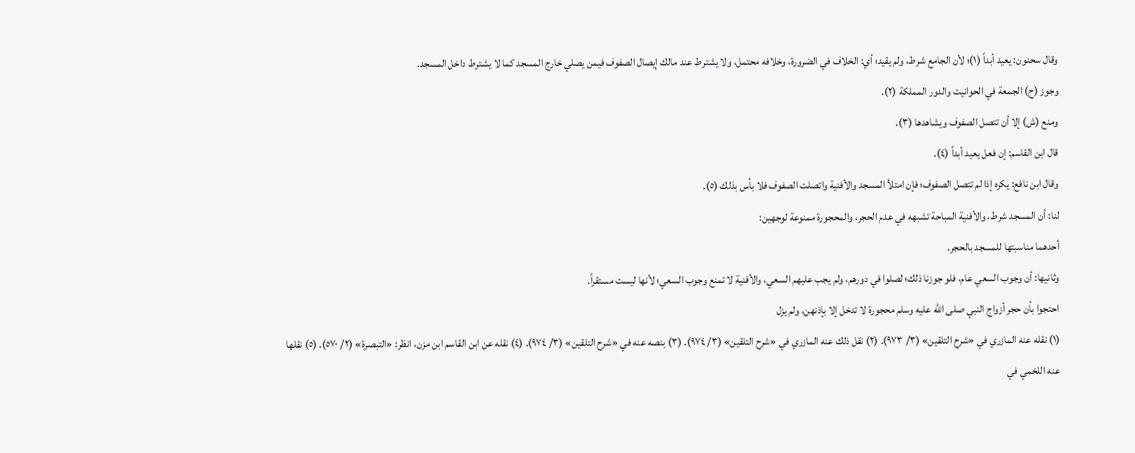وقال سحنون: يعيد أبداً (١)؛ لأن الجامع شرط، ولم يقيد؛ أي: الخلاف في الضرورة، وخلافه محتمل، ولا يشترط عند مالك إيصال الصفوف فيمن يصلي خارج المسجد كما لا يشترط داخل المسجد.
وجوز (ح) الجمعة في الحوانيت والدور المملكة (٢).
ومنع (ش) إلا أن تتصل الصفوف ويشاهدها (٣).
قال ابن القاسم: إن فعل يعيد أبداً (٤).
وقال ابن نافع: يكره إذا لم تتصل الصفوف؛ فإن امتلأ المسجد والأفنية واتصلت الصفوف فلا بأس بذلك (٥).
لنا: أن المسجد شرط، والأفنية المباحة تشبهه في عدم الحجر، والمحجورة ممنوعة لوجهين:
أحدهما مناسبتها للمسجد بالحجر.
وثانيها: أن وجوب السعي عام، فلو جوزنا ذلك؛ لصلوا في دورهم، ولم يجب عليهم السعي، والأفنية لا تمنع وجوب السعي؛ لأنها ليست مستقراً.
احتجوا بأن حجر أزواج النبي صلى الله عليه وسلم محجورة لا تدخل إلا بإذنهن، ولم يزل
(١) نقله عنه المازري في «شرح التلقين» (٣/ ٩٧٣). (٢) نقل ذلك عنه المازري في «شرح التلقين» (٣/ ٩٧٤). (٣) بنصه عنه في «شرح التلقين» (٣/ ٩٧٤). (٤) نقله عن ابن القاسم ابن مزن، انظر: «التبصرة» (٢/ ٥٧٠). (٥) نقلها عنه اللخمي في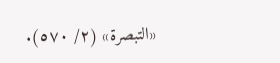«التبصرة» (٢/ ٥٧٠).